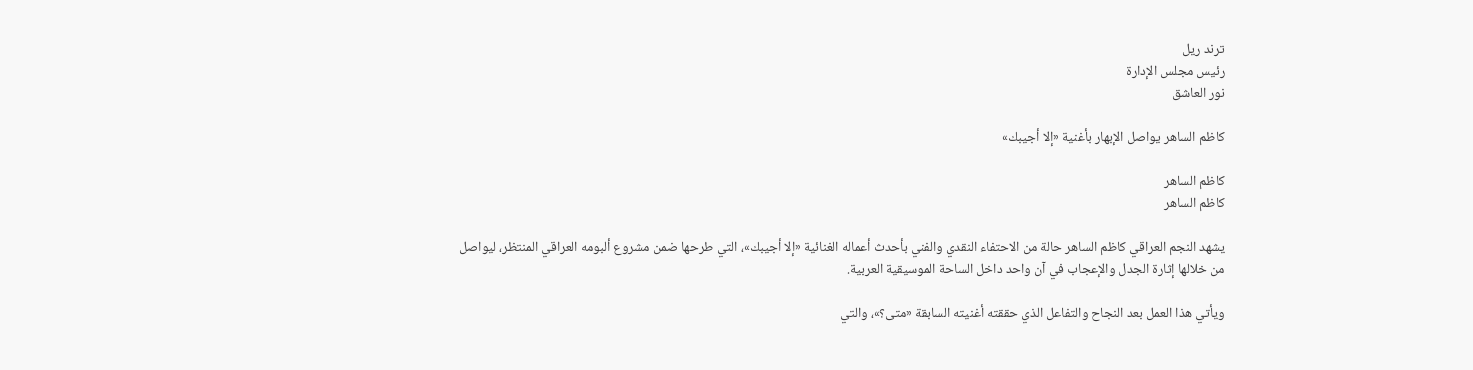ترند ريل
رئيس مجلس الإدارة
نور العاشق

كاظم الساهر يواصل الإبهار بأغنية «إلا أجيبك»

كاظم الساهر
كاظم الساهر

يشهد النجم العراقي كاظم الساهر حالة من الاحتفاء النقدي والفني بأحدث أعماله الغنائية «إلا أجيبك»، التي طرحها ضمن مشروع ألبومه العراقي المنتظر، ليواصل من خلالها إثارة الجدل والإعجاب في آن واحد داخل الساحة الموسيقية العربية.

ويأتي هذا العمل بعد النجاح والتفاعل الذي حققته أغنيته السابقة «متى؟»، والتي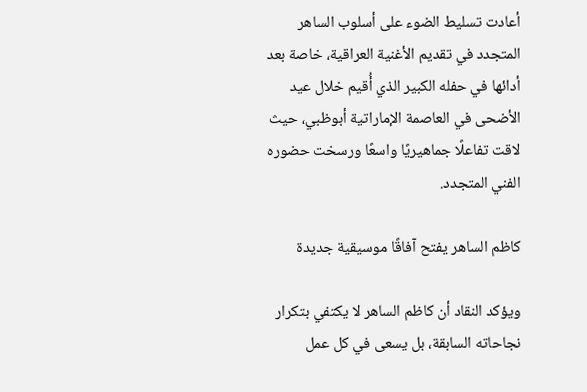أعادت تسليط الضوء على أسلوب الساهر المتجدد في تقديم الأغنية العراقية، خاصة بعد أدائها في حفله الكبير الذي أُقيم خلال عيد الأضحى في العاصمة الإماراتية أبوظبي، حيث لاقت تفاعلًا جماهيريًا واسعًا ورسخت حضوره الفني المتجدد.

كاظم الساهر يفتح آفاقًا موسيقية جديدة

ويؤكد النقاد أن كاظم الساهر لا يكتفي بتكرار نجاحاته السابقة، بل يسعى في كل عمل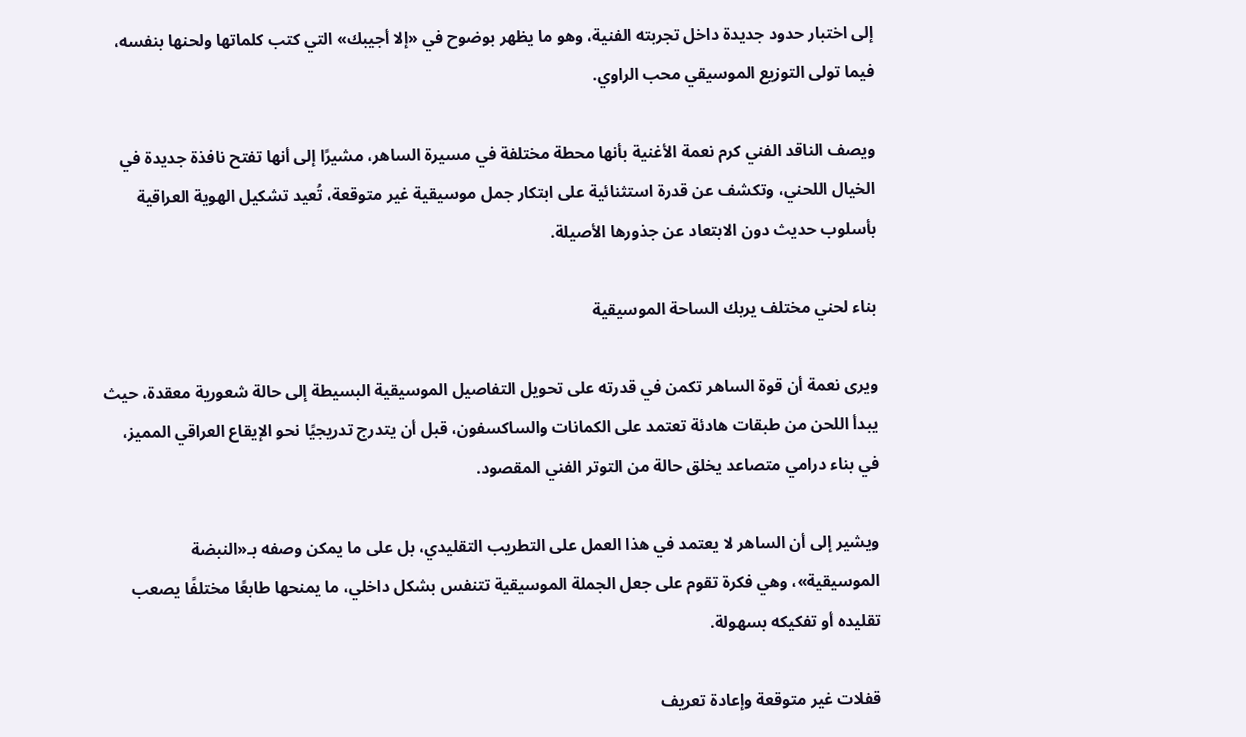إلى اختبار حدود جديدة داخل تجربته الفنية، وهو ما يظهر بوضوح في «إلا أجيبك» التي كتب كلماتها ولحنها بنفسه، فيما تولى التوزيع الموسيقي محب الراوي.

ويصف الناقد الفني كرم نعمة الأغنية بأنها محطة مختلفة في مسيرة الساهر، مشيرًا إلى أنها تفتح نافذة جديدة في الخيال اللحني، وتكشف عن قدرة استثنائية على ابتكار جمل موسيقية غير متوقعة، تُعيد تشكيل الهوية العراقية بأسلوب حديث دون الابتعاد عن جذورها الأصيلة.

بناء لحني مختلف يربك الساحة الموسيقية

ويرى نعمة أن قوة الساهر تكمن في قدرته على تحويل التفاصيل الموسيقية البسيطة إلى حالة شعورية معقدة، حيث يبدأ اللحن من طبقات هادئة تعتمد على الكمانات والساكسفون، قبل أن يتدرج تدريجيًا نحو الإيقاع العراقي المميز، في بناء درامي متصاعد يخلق حالة من التوتر الفني المقصود.

ويشير إلى أن الساهر لا يعتمد في هذا العمل على التطريب التقليدي، بل على ما يمكن وصفه بـ«النبضة الموسيقية»، وهي فكرة تقوم على جعل الجملة الموسيقية تتنفس بشكل داخلي، ما يمنحها طابعًا مختلفًا يصعب تقليده أو تفكيكه بسهولة.

قفلات غير متوقعة وإعادة تعريف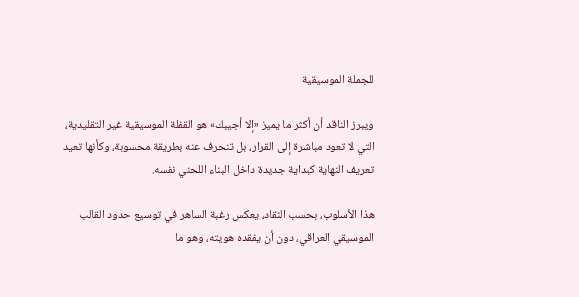للجملة الموسيقية

ويبرز الناقد أن أكثر ما يميز «إلا أجيبك» هو القفلة الموسيقية غير التقليدية، التي لا تعود مباشرة إلى القرار، بل تنحرف عنه بطريقة محسوبة، وكأنها تعيد تعريف النهاية كبداية جديدة داخل البناء اللحني نفسه.

هذا الأسلوب، بحسب النقاد، يعكس رغبة الساهر في توسيع حدود القالب الموسيقي العراقي، دون أن يفقده هويته، وهو ما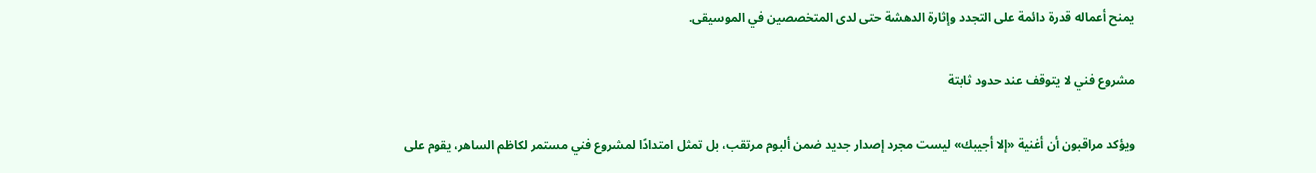يمنح أعماله قدرة دائمة على التجدد وإثارة الدهشة حتى لدى المتخصصين في الموسيقى.

مشروع فني لا يتوقف عند حدود ثابتة

ويؤكد مراقبون أن أغنية «إلا أجيبك» ليست مجرد إصدار جديد ضمن ألبوم مرتقب، بل تمثل امتدادًا لمشروع فني مستمر لكاظم الساهر، يقوم على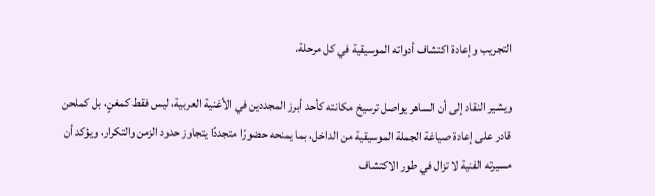التجريب وإعادة اكتشاف أدواته الموسيقية في كل مرحلة.

ويشير النقاد إلى أن الساهر يواصل ترسيخ مكانته كأحد أبرز المجددين في الأغنية العربية، ليس فقط كمغنٍ، بل كملحن قادر على إعادة صياغة الجملة الموسيقية من الداخل، بما يمنحه حضورًا متجددًا يتجاوز حدود الزمن والتكرار، ويؤكد أن مسيرته الفنية لا تزال في طور الاكتشاف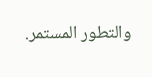والتطور المستمر.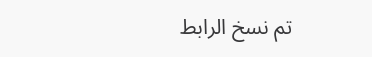تم نسخ الرابط